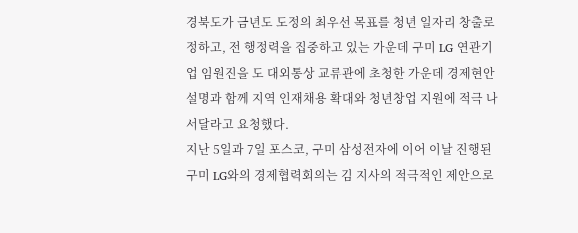경북도가 금년도 도정의 최우선 목표를 청년 일자리 창출로 정하고, 전 행정력을 집중하고 있는 가운데 구미 LG 연관기업 임원진을 도 대외통상 교류관에 초청한 가운데 경제현안 설명과 함께 지역 인재채용 확대와 청년창업 지원에 적극 나서달라고 요청했다.
지난 5일과 7일 포스코, 구미 삼성전자에 이어 이날 진행된 구미 LG와의 경제협력회의는 김 지사의 적극적인 제안으로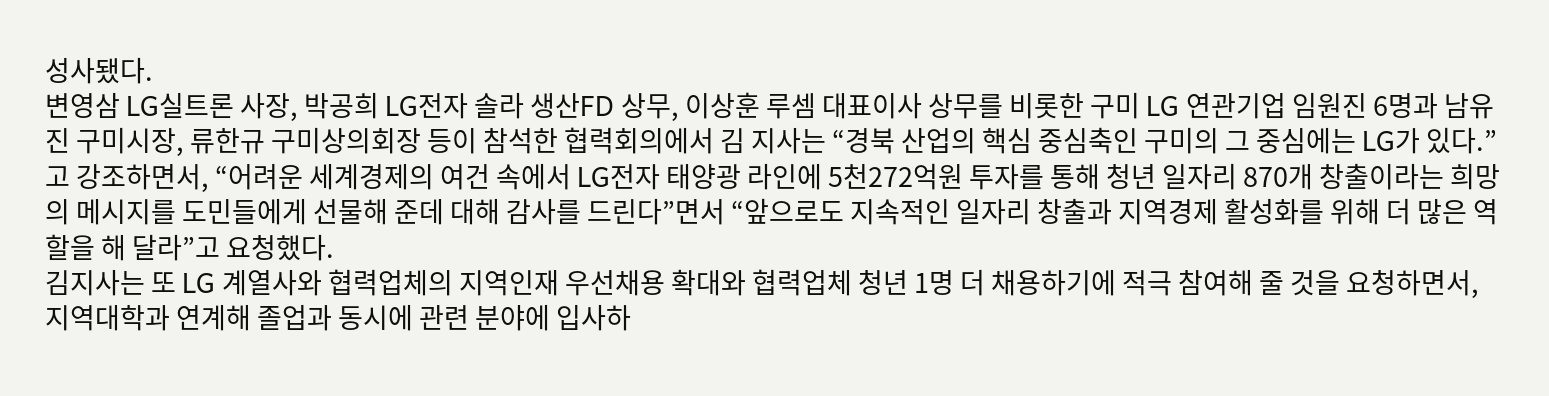성사됐다.
변영삼 LG실트론 사장, 박공희 LG전자 솔라 생산FD 상무, 이상훈 루셈 대표이사 상무를 비롯한 구미 LG 연관기업 임원진 6명과 남유진 구미시장, 류한규 구미상의회장 등이 참석한 협력회의에서 김 지사는 “경북 산업의 핵심 중심축인 구미의 그 중심에는 LG가 있다.”고 강조하면서, “어려운 세계경제의 여건 속에서 LG전자 태양광 라인에 5천272억원 투자를 통해 청년 일자리 870개 창출이라는 희망의 메시지를 도민들에게 선물해 준데 대해 감사를 드린다”면서 “앞으로도 지속적인 일자리 창출과 지역경제 활성화를 위해 더 많은 역할을 해 달라”고 요청했다.
김지사는 또 LG 계열사와 협력업체의 지역인재 우선채용 확대와 협력업체 청년 1명 더 채용하기에 적극 참여해 줄 것을 요청하면서, 지역대학과 연계해 졸업과 동시에 관련 분야에 입사하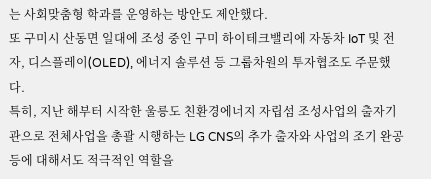는 사회맞춤형 학과를 운영하는 방안도 제안했다.
또 구미시 산동면 일대에 조성 중인 구미 하이테크밸리에 자동차 IoT 및 전자, 디스플레이(OLED), 에너지 솔루션 등 그룹차원의 투자협조도 주문했다.
특히, 지난 해부터 시작한 울릉도 친환경에너지 자립섬 조성사업의 출자기관으로 전체사업을 총괄 시행하는 LG CNS의 추가 출자와 사업의 조기 완공 등에 대해서도 적극적인 역할을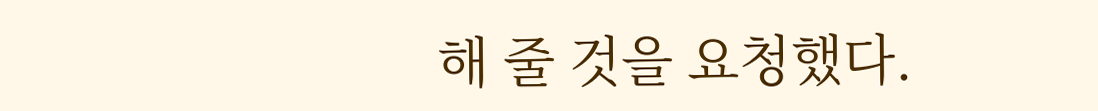해 줄 것을 요청했다.